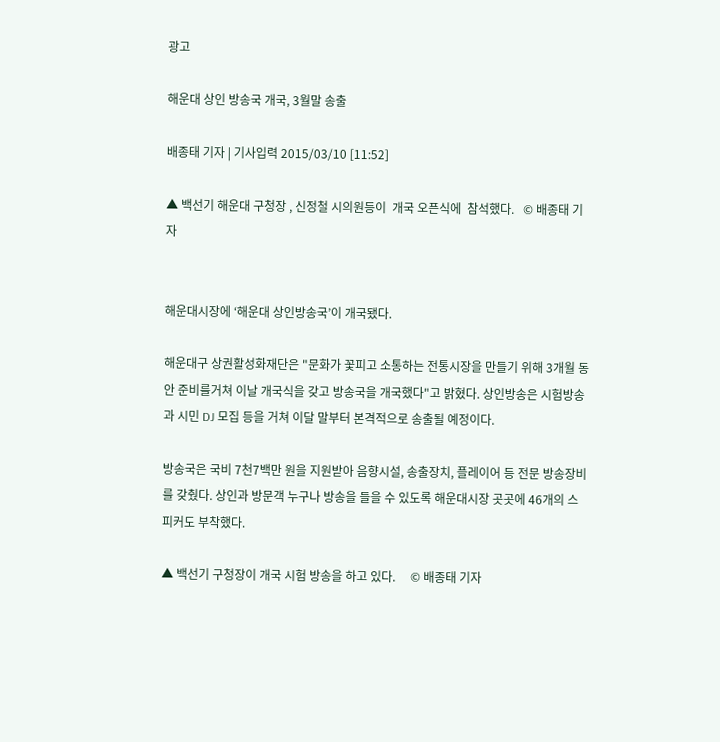광고

해운대 상인 방송국 개국, 3월말 송출

배종태 기자 | 기사입력 2015/03/10 [11:52]

▲ 백선기 해운대 구청장 , 신정철 시의원등이  개국 오픈식에  참석했다.   © 배종태 기자


해운대시장에 ‘해운대 상인방송국’이 개국됐다.

해운대구 상권활성화재단은 "문화가 꽃피고 소통하는 전통시장을 만들기 위해 3개월 동안 준비를거쳐 이날 개국식을 갖고 방송국을 개국했다"고 밝혔다. 상인방송은 시험방송과 시민 DJ 모집 등을 거쳐 이달 말부터 본격적으로 송출될 예정이다.

방송국은 국비 7천7백만 원을 지원받아 음향시설, 송출장치, 플레이어 등 전문 방송장비를 갖췄다. 상인과 방문객 누구나 방송을 들을 수 있도록 해운대시장 곳곳에 46개의 스피커도 부착했다.

▲ 백선기 구청장이 개국 시험 방송을 하고 있다.     © 배종태 기자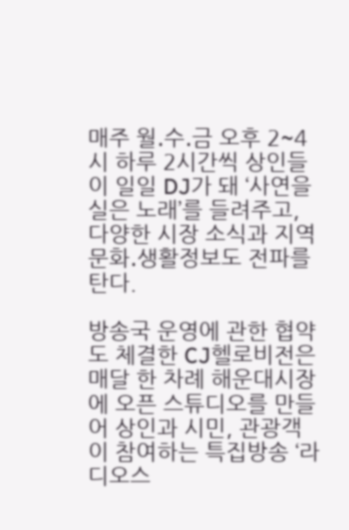매주 월․수․금 오후 2~4시 하루 2시간씩 상인들이 일일 DJ가 돼 ‘사연을 실은 노래’를 들려주고, 다양한 시장 소식과 지역문화․생활정보도 전파를 탄다.

방송국 운영에 관한 협약도 체결한 CJ헬로비전은 매달 한 차례 해운대시장에 오픈 스튜디오를 만들어 상인과 시민, 관광객이 참여하는 특집방송 ‘라디오스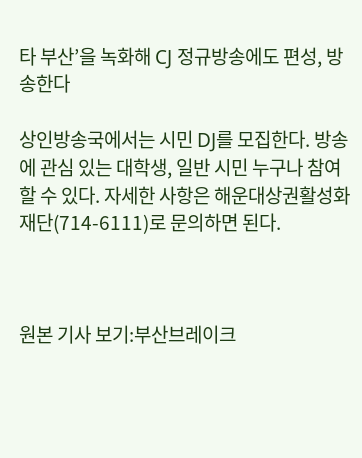타 부산’을 녹화해 CJ 정규방송에도 편성, 방송한다

상인방송국에서는 시민 DJ를 모집한다. 방송에 관심 있는 대학생, 일반 시민 누구나 참여할 수 있다. 자세한 사항은 해운대상권활성화재단(714-6111)로 문의하면 된다.



원본 기사 보기:부산브레이크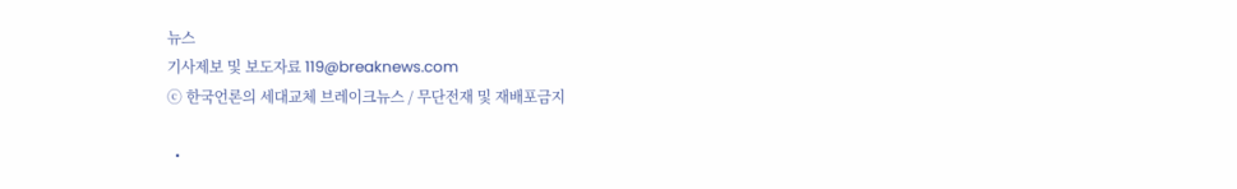뉴스
기사제보 및 보도자료 119@breaknews.com
ⓒ 한국언론의 세대교체 브레이크뉴스 / 무단전재 및 재배포금지

  •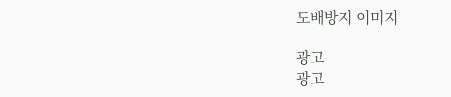도배방지 이미지

광고
광고